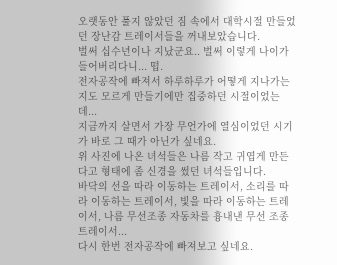오랫동안 풀지 않았던 짐 속에서 대학시절 만들었던 장난감 트레이서들을 꺼내보았습니다.
벌써 십수년이나 지났군요.. 벌써 이렇게 나이가 들어버리다니... 떱.
전자공작에 빠져서 하루하루가 어떻게 지나가는지도 모르게 만들기에만 집중하던 시절이었는데...
지금까지 살면서 가장 무언가에 열심이었던 시기가 바로 그 때가 아닌가 싶네요.
위 사진에 나온 녀석들은 나름 작고 귀엽게 만든다고 형태에 좀 신경을 썼던 녀석들입니다.
바닥의 선을 따라 이동하는 트레이서, 소리를 따라 이동하는 트레이서, 빛을 따라 이동하는 트레이서, 나름 무선조종 자동차를 흉내낸 무선 조종 트레이서...
다시 한번 전자공작에 빠져보고 싶네요.